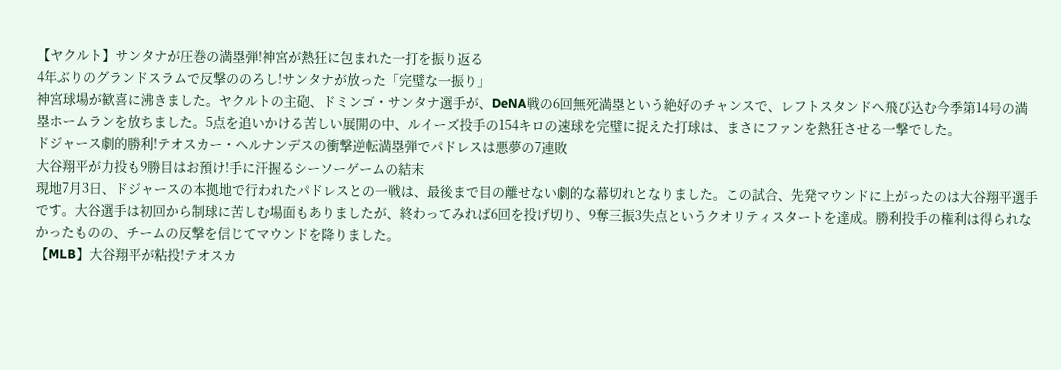【ヤクルト】サンタナが圧巻の満塁弾!神宮が熱狂に包まれた一打を振り返る
4年ぶりのグランドスラムで反撃ののろし!サンタナが放った「完璧な一振り」
神宮球場が歓喜に沸きました。ヤクルトの主砲、ドミンゴ・サンタナ選手が、DeNA戦の6回無死満塁という絶好のチャンスで、レフトスタンドへ飛び込む今季第14号の満塁ホームランを放ちました。5点を追いかける苦しい展開の中、ルイーズ投手の154キロの速球を完璧に捉えた打球は、まさにファンを熱狂させる一撃でした。
ドジャース劇的勝利!テオスカー・ヘルナンデスの衝撃逆転満塁弾でパドレスは悪夢の7連敗
大谷翔平が力投も9勝目はお預け!手に汗握るシーソーゲームの結末
現地7月3日、ドジャースの本拠地で行われたパドレスとの一戦は、最後まで目の離せない劇的な幕切れとなりました。この試合、先発マウンドに上がったのは大谷翔平選手です。大谷選手は初回から制球に苦しむ場面もありましたが、終わってみれば6回を投げ切り、9奪三振3失点というクオリティスタートを達成。勝利投手の権利は得られなかったものの、チームの反撃を信じてマウンドを降りました。
【MLB】大谷翔平が粘投!テオスカ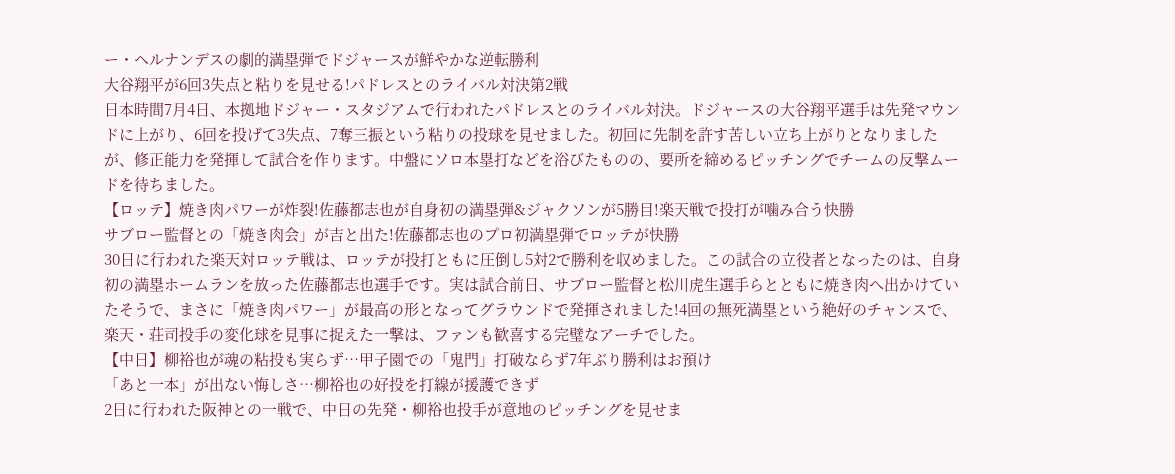ー・ヘルナンデスの劇的満塁弾でドジャースが鮮やかな逆転勝利
大谷翔平が6回3失点と粘りを見せる!パドレスとのライバル対決第2戦
日本時間7月4日、本拠地ドジャー・スタジアムで行われたパドレスとのライバル対決。ドジャースの大谷翔平選手は先発マウンドに上がり、6回を投げて3失点、7奪三振という粘りの投球を見せました。初回に先制を許す苦しい立ち上がりとなりましたが、修正能力を発揮して試合を作ります。中盤にソロ本塁打などを浴びたものの、要所を締めるピッチングでチームの反撃ムードを待ちました。
【ロッテ】焼き肉パワーが炸裂!佐藤都志也が自身初の満塁弾&ジャクソンが5勝目!楽天戦で投打が噛み合う快勝
サブロー監督との「焼き肉会」が吉と出た!佐藤都志也のプロ初満塁弾でロッテが快勝
30日に行われた楽天対ロッテ戦は、ロッテが投打ともに圧倒し5対2で勝利を収めました。この試合の立役者となったのは、自身初の満塁ホームランを放った佐藤都志也選手です。実は試合前日、サブロー監督と松川虎生選手らとともに焼き肉へ出かけていたそうで、まさに「焼き肉パワー」が最高の形となってグラウンドで発揮されました!4回の無死満塁という絶好のチャンスで、楽天・荘司投手の変化球を見事に捉えた一撃は、ファンも歓喜する完璧なアーチでした。
【中日】柳裕也が魂の粘投も実らず…甲子園での「鬼門」打破ならず7年ぶり勝利はお預け
「あと一本」が出ない悔しさ…柳裕也の好投を打線が援護できず
2日に行われた阪神との一戦で、中日の先発・柳裕也投手が意地のピッチングを見せま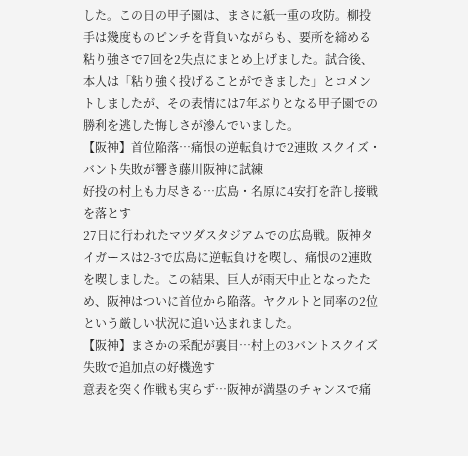した。この日の甲子園は、まさに紙一重の攻防。柳投手は幾度ものピンチを背負いながらも、要所を締める粘り強さで7回を2失点にまとめ上げました。試合後、本人は「粘り強く投げることができました」とコメントしましたが、その表情には7年ぶりとなる甲子園での勝利を逃した悔しさが滲んでいました。
【阪神】首位陥落…痛恨の逆転負けで2連敗 スクイズ・バント失敗が響き藤川阪神に試練
好投の村上も力尽きる…広島・名原に4安打を許し接戦を落とす
27日に行われたマツダスタジアムでの広島戦。阪神タイガースは2-3で広島に逆転負けを喫し、痛恨の2連敗を喫しました。この結果、巨人が雨天中止となったため、阪神はついに首位から陥落。ヤクルトと同率の2位という厳しい状況に追い込まれました。
【阪神】まさかの采配が裏目…村上の3バントスクイズ失敗で追加点の好機逸す
意表を突く作戦も実らず…阪神が満塁のチャンスで痛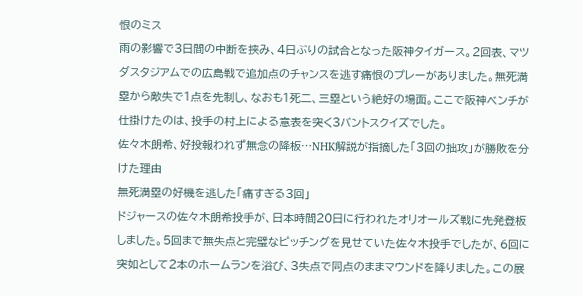恨のミス
雨の影響で3日間の中断を挟み、4日ぶりの試合となった阪神タイガース。2回表、マツダスタジアムでの広島戦で追加点のチャンスを逃す痛恨のプレーがありました。無死満塁から敵失で1点を先制し、なおも1死二、三塁という絶好の場面。ここで阪神ベンチが仕掛けたのは、投手の村上による意表を突く3バントスクイズでした。
佐々木朗希、好投報われず無念の降板…NHK解説が指摘した「3回の拙攻」が勝敗を分けた理由
無死満塁の好機を逃した「痛すぎる3回」
ドジャースの佐々木朗希投手が、日本時間20日に行われたオリオールズ戦に先発登板しました。5回まで無失点と完璧なピッチングを見せていた佐々木投手でしたが、6回に突如として2本のホームランを浴び、3失点で同点のままマウンドを降りました。この展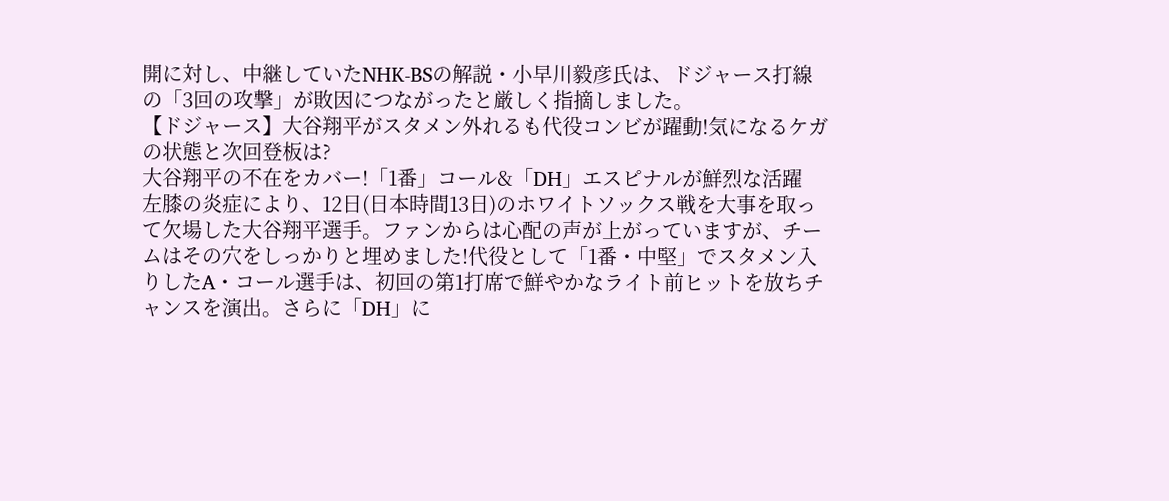開に対し、中継していたNHK-BSの解説・小早川毅彦氏は、ドジャース打線の「3回の攻撃」が敗因につながったと厳しく指摘しました。
【ドジャース】大谷翔平がスタメン外れるも代役コンビが躍動!気になるケガの状態と次回登板は?
大谷翔平の不在をカバー!「1番」コール&「DH」エスピナルが鮮烈な活躍
左膝の炎症により、12日(日本時間13日)のホワイトソックス戦を大事を取って欠場した大谷翔平選手。ファンからは心配の声が上がっていますが、チームはその穴をしっかりと埋めました!代役として「1番・中堅」でスタメン入りしたA・コール選手は、初回の第1打席で鮮やかなライト前ヒットを放ちチャンスを演出。さらに「DH」に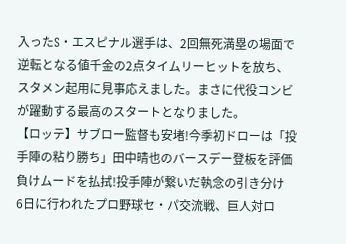入ったS・エスピナル選手は、2回無死満塁の場面で逆転となる値千金の2点タイムリーヒットを放ち、スタメン起用に見事応えました。まさに代役コンビが躍動する最高のスタートとなりました。
【ロッテ】サブロー監督も安堵!今季初ドローは「投手陣の粘り勝ち」田中晴也のバースデー登板を評価
負けムードを払拭!投手陣が繋いだ執念の引き分け
6日に行われたプロ野球セ・パ交流戦、巨人対ロ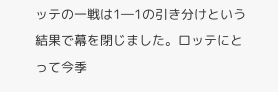ッテの一戦は1―1の引き分けという結果で幕を閉じました。ロッテにとって今季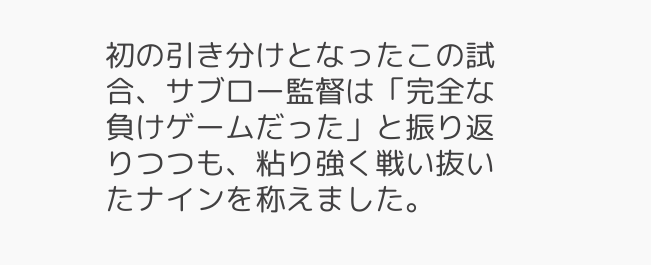初の引き分けとなったこの試合、サブロー監督は「完全な負けゲームだった」と振り返りつつも、粘り強く戦い抜いたナインを称えました。